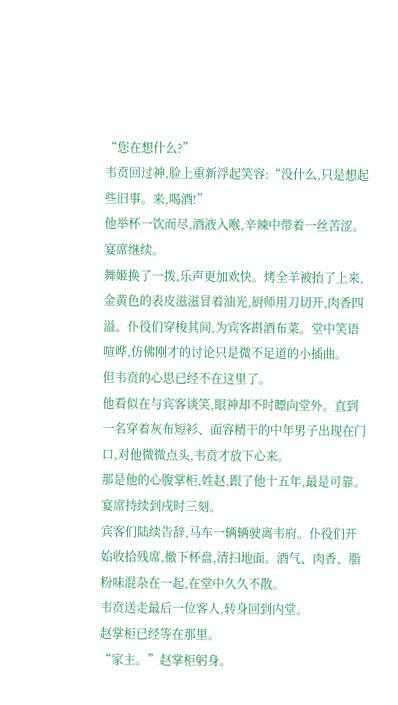“您在想什么?”
韦贲回过神,脸上重新浮起笑容:“没什么,只是想起些旧事。来,喝酒!”
他举杯一饮而尽,酒液入喉,辛辣中带着一丝苦涩。
宴席继续。
舞姬换了一拨,乐声更加欢快。烤全羊被抬了上来,金黄色的表皮滋滋冒着油光,厨师用刀切开,肉香四溢。仆役们穿梭其间,为宾客斟酒布菜。堂中笑语喧哗,仿佛刚才的讨论只是微不足道的小插曲。
但韦贲的心思已经不在这里了。
他看似在与宾客谈笑,眼神却不时瞟向堂外。直到一名穿着灰布短衫、面容精干的中年男子出现在门口,对他微微点头,韦贲才放下心来。
那是他的心腹掌柜,姓赵,跟了他十五年,最是可靠。
宴席持续到戌时三刻。
宾客们陆续告辞,马车一辆辆驶离韦府。仆役们开始收拾残席,撤下杯盘,清扫地面。酒气、肉香、脂粉味混杂在一起,在堂中久久不散。
韦贲送走最后一位客人,转身回到内堂。
赵掌柜已经等在那里。
“家主。”赵掌柜躬身。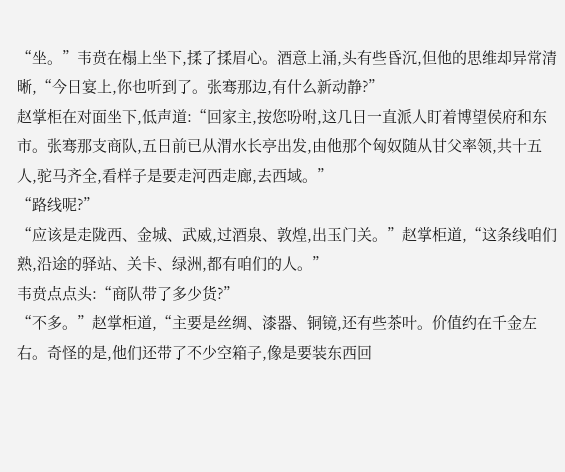“坐。”韦贲在榻上坐下,揉了揉眉心。酒意上涌,头有些昏沉,但他的思维却异常清晰,“今日宴上,你也听到了。张骞那边,有什么新动静?”
赵掌柜在对面坐下,低声道:“回家主,按您吩咐,这几日一直派人盯着博望侯府和东市。张骞那支商队,五日前已从渭水长亭出发,由他那个匈奴随从甘父率领,共十五人,驼马齐全,看样子是要走河西走廊,去西域。”
“路线呢?”
“应该是走陇西、金城、武威,过酒泉、敦煌,出玉门关。”赵掌柜道,“这条线咱们熟,沿途的驿站、关卡、绿洲,都有咱们的人。”
韦贲点点头:“商队带了多少货?”
“不多。”赵掌柜道,“主要是丝绸、漆器、铜镜,还有些茶叶。价值约在千金左右。奇怪的是,他们还带了不少空箱子,像是要装东西回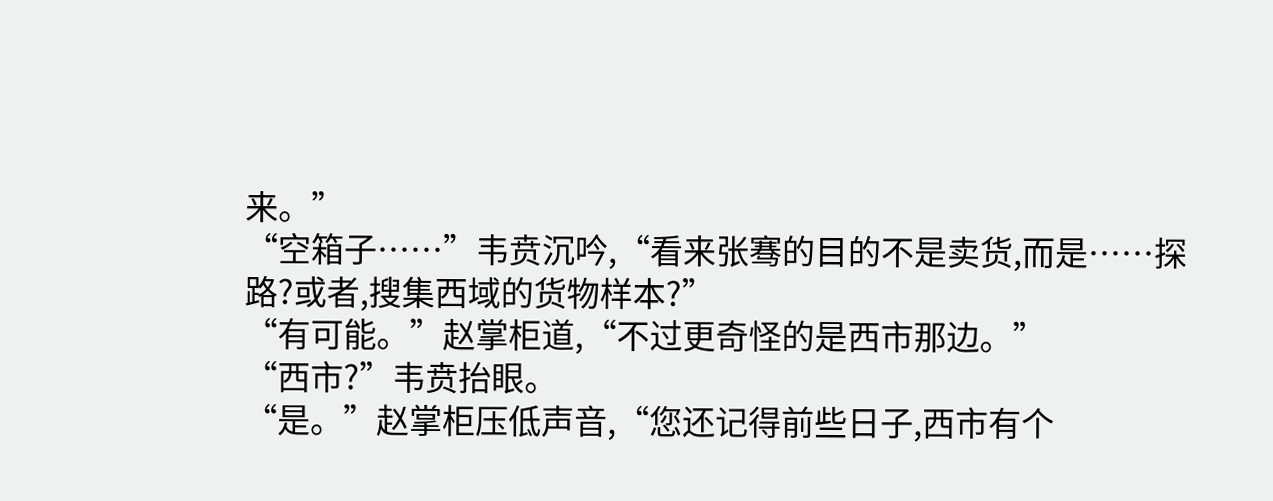来。”
“空箱子……”韦贲沉吟,“看来张骞的目的不是卖货,而是……探路?或者,搜集西域的货物样本?”
“有可能。”赵掌柜道,“不过更奇怪的是西市那边。”
“西市?”韦贲抬眼。
“是。”赵掌柜压低声音,“您还记得前些日子,西市有个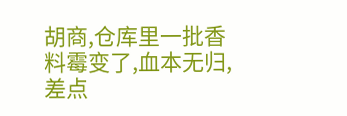胡商,仓库里一批香料霉变了,血本无归,差点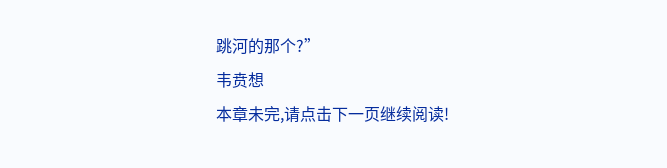跳河的那个?”
韦贲想
本章未完,请点击下一页继续阅读!